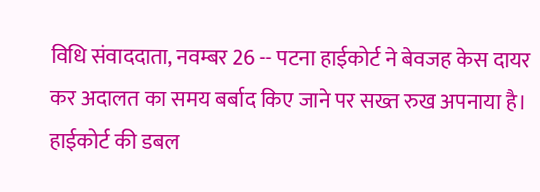विधि संवाददाता, नवम्बर 26 -- पटना हाईकोर्ट ने बेवजह केस दायर कर अदालत का समय बर्बाद किए जाने पर सख्त रुख अपनाया है। हाईकोर्ट की डबल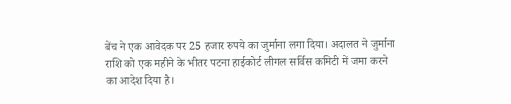बेंच ने एक आवेदक पर 25 हजार रुपये का जुर्माना लगा दिया। अदालत ने जुर्माना राशि को एक महीने के भीतर पटना हाईकोर्ट लीगल सर्विस कमिटी में जमा करने का आदेश दिया है।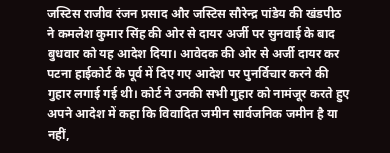जस्टिस राजीव रंजन प्रसाद और जस्टिस सौरेन्द्र पांडेय की खंडपीठ ने कमलेश कुमार सिंह की ओर से दायर अर्जी पर सुनवाई के बाद बुधवार को यह आदेश दिया। आवेदक की ओर से अर्जी दायर कर पटना हाईकोर्ट के पूर्व में दिए गए आदेश पर पुनर्विचार करने की गुहार लगाई गई थी। कोर्ट ने उनकी सभी गुहार को नामंजूर करते हुए अपने आदेश में कहा कि विवादित जमीन सार्वजनिक जमीन है या नहीं,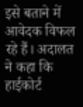इसे बताने में आवेदक विफल रहे हैं। अदालत ने कहा कि हाईकोर्ट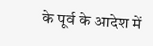के पूर्व के आदेश में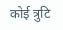कोई त्रुटि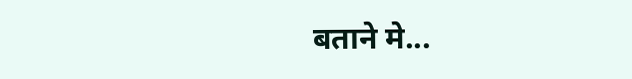बताने मे...